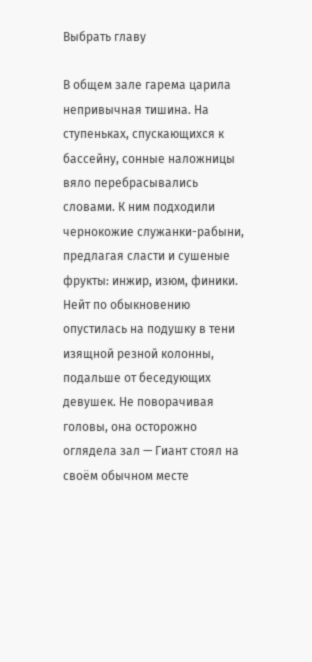Выбрать главу

В общем зале гарема царила непривычная тишина. На ступеньках, спускающихся к бассейну, сонные наложницы вяло перебрасывались словами. К ним подходили чернокожие служанки-рабыни, предлагая сласти и сушеные фрукты: инжир, изюм, финики. Нейт по обыкновению опустилась на подушку в тени изящной резной колонны, подальше от беседующих девушек. Не поворачивая головы, она осторожно оглядела зал — Гиант стоял на своём обычном месте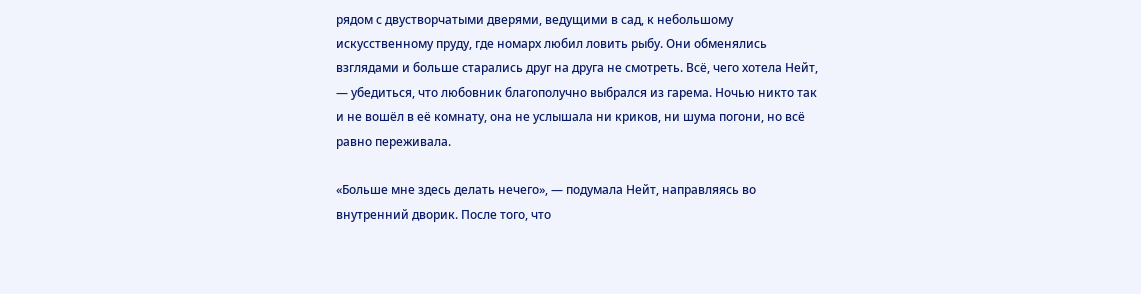рядом с двустворчатыми дверями, ведущими в сад, к небольшому искусственному пруду, где номарх любил ловить рыбу. Они обменялись взглядами и больше старались друг на друга не смотреть. Всё, чего хотела Нейт, — убедиться, что любовник благополучно выбрался из гарема. Ночью никто так и не вошёл в её комнату, она не услышала ни криков, ни шума погони, но всё равно переживала.

«Больше мне здесь делать нечего», — подумала Нейт, направляясь во внутренний дворик. После того, что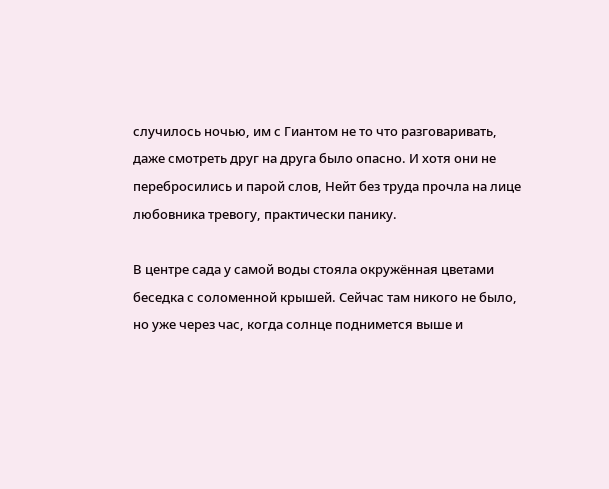случилось ночью, им с Гиантом не то что разговаривать, даже смотреть друг на друга было опасно. И хотя они не перебросились и парой слов, Нейт без труда прочла на лице любовника тревогу, практически панику.

В центре сада у самой воды стояла окружённая цветами беседка с соломенной крышей. Сейчас там никого не было, но уже через час, когда солнце поднимется выше и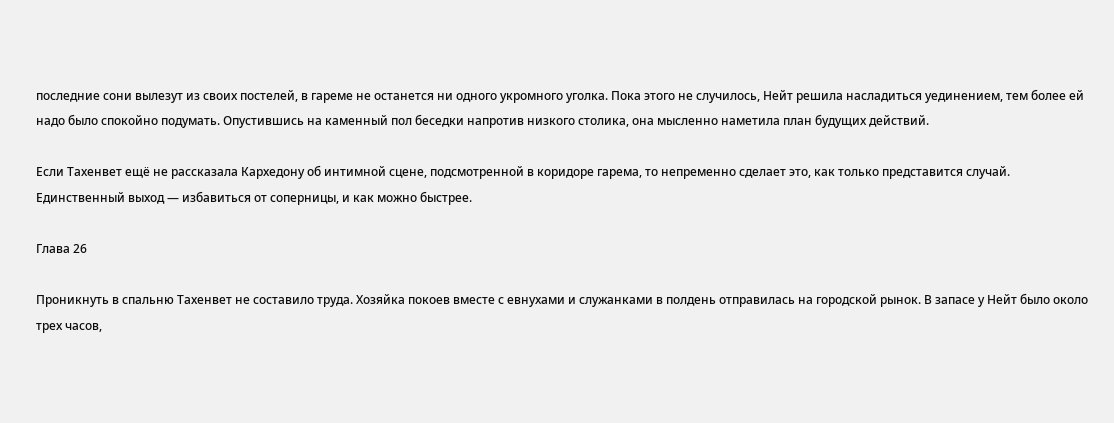последние сони вылезут из своих постелей, в гареме не останется ни одного укромного уголка. Пока этого не случилось, Нейт решила насладиться уединением, тем более ей надо было спокойно подумать. Опустившись на каменный пол беседки напротив низкого столика, она мысленно наметила план будущих действий.

Если Тахенвет ещё не рассказала Кархедону об интимной сцене, подсмотренной в коридоре гарема, то непременно сделает это, как только представится случай. Единственный выход — избавиться от соперницы, и как можно быстрее.

Глава 26

Проникнуть в спальню Тахенвет не составило труда. Хозяйка покоев вместе с евнухами и служанками в полдень отправилась на городской рынок. В запасе у Нейт было около трех часов,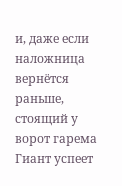и, даже если наложница вернётся раньше, стоящий у ворот гарема Гиант успеет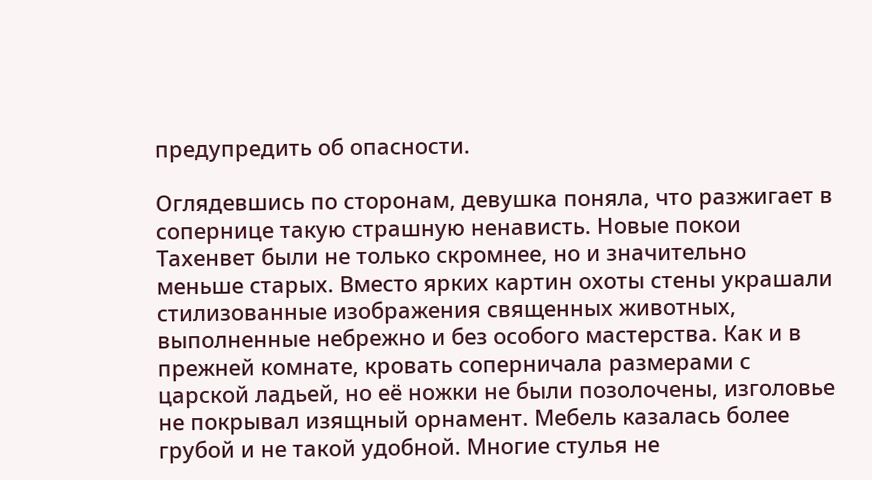предупредить об опасности.

Оглядевшись по сторонам, девушка поняла, что разжигает в сопернице такую страшную ненависть. Новые покои Тахенвет были не только скромнее, но и значительно меньше старых. Вместо ярких картин охоты стены украшали стилизованные изображения священных животных, выполненные небрежно и без особого мастерства. Как и в прежней комнате, кровать соперничала размерами с царской ладьей, но её ножки не были позолочены, изголовье не покрывал изящный орнамент. Мебель казалась более грубой и не такой удобной. Многие стулья не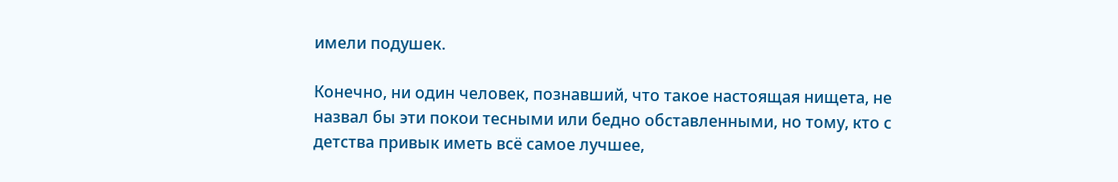имели подушек.

Конечно, ни один человек, познавший, что такое настоящая нищета, не назвал бы эти покои тесными или бедно обставленными, но тому, кто с детства привык иметь всё самое лучшее,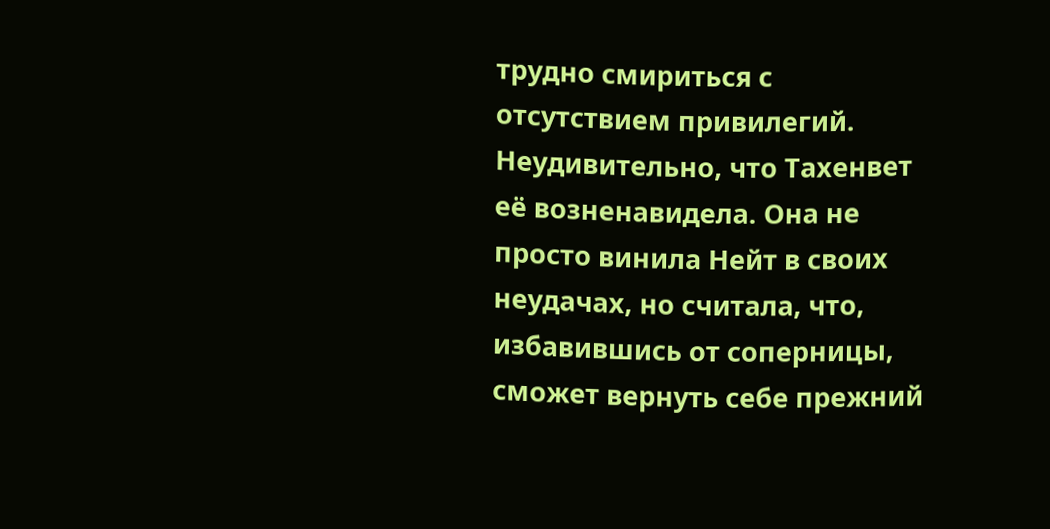трудно смириться с отсутствием привилегий. Неудивительно, что Тахенвет её возненавидела. Она не просто винила Нейт в своих неудачах, но считала, что, избавившись от соперницы, сможет вернуть себе прежний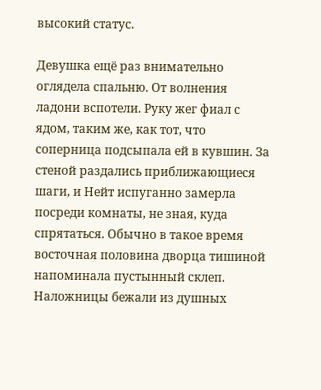высокий статус.

Девушка ещё раз внимательно оглядела спальню. От волнения ладони вспотели. Руку жег фиал с ядом, таким же, как тот, что соперница подсыпала ей в кувшин. За стеной раздались приближающиеся шаги, и Нейт испуганно замерла посреди комнаты, не зная, куда спрятаться. Обычно в такое время восточная половина дворца тишиной напоминала пустынный склеп. Наложницы бежали из душных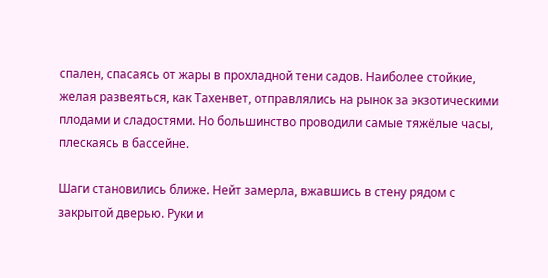спален, спасаясь от жары в прохладной тени садов. Наиболее стойкие, желая развеяться, как Тахенвет, отправлялись на рынок за экзотическими плодами и сладостями. Но большинство проводили самые тяжёлые часы, плескаясь в бассейне.

Шаги становились ближе. Нейт замерла, вжавшись в стену рядом с закрытой дверью. Руки и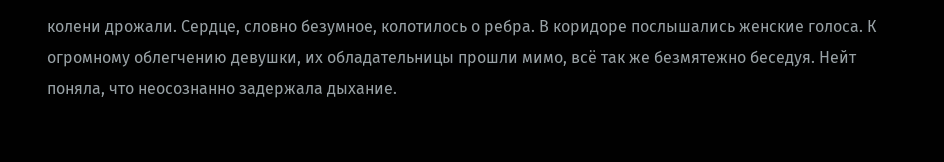колени дрожали. Сердце, словно безумное, колотилось о ребра. В коридоре послышались женские голоса. К огромному облегчению девушки, их обладательницы прошли мимо, всё так же безмятежно беседуя. Нейт поняла, что неосознанно задержала дыхание.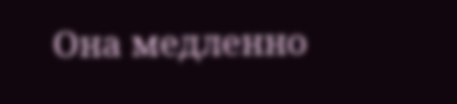Она медленно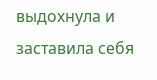выдохнула и заставила себя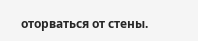оторваться от стены.